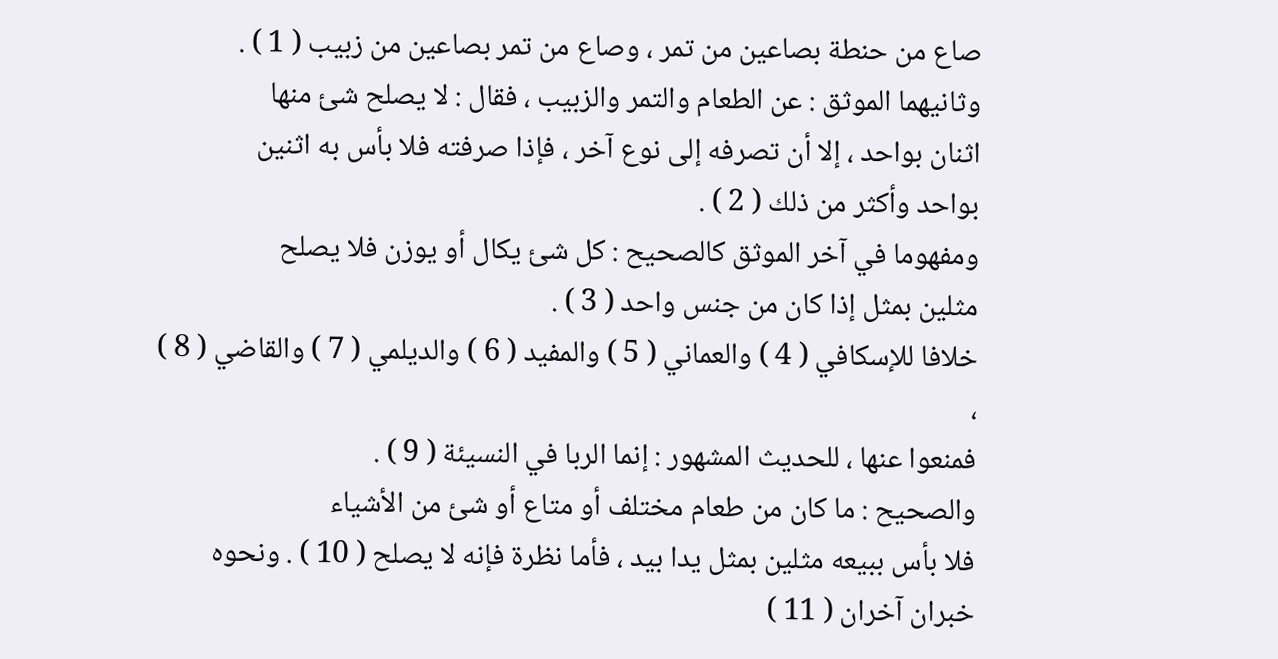صاع من حنطة بصاعين من تمر ، وصاع من تمر بصاعين من زبيب ( 1 ) .
وثانيهما الموثق : عن الطعام والتمر والزبيب ، فقال : لا يصلح شئ منها
اثنان بواحد ، إلا أن تصرفه إلى نوع آخر ، فإذا صرفته فلا بأس به اثنين
بواحد وأكثر من ذلك ( 2 ) .
ومفهوما في آخر الموثق كالصحيح : كل شئ يكال أو يوزن فلا يصلح
مثلين بمثل إذا كان من جنس واحد ( 3 ) .
خلافا للإسكافي ( 4 ) والعماني ( 5 ) والمفيد ( 6 ) والديلمي ( 7 ) والقاضي ( 8 ) ،
فمنعوا عنها ، للحديث المشهور : إنما الربا في النسيئة ( 9 ) .
والصحيح : ما كان من طعام مختلف أو متاع أو شئ من الأشياء
فلا بأس ببيعه مثلين بمثل يدا بيد ، فأما نظرة فإنه لا يصلح ( 10 ) . ونحوه
خبران آخران ( 11 )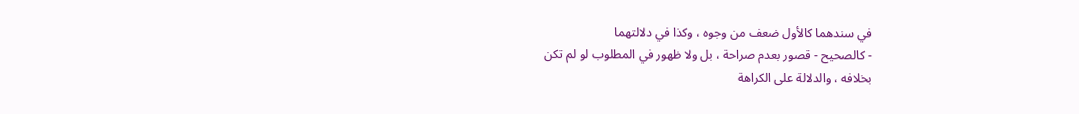في سندهما كالأول ضعف من وجوه ، وكذا في دلالتهما
- كالصحيح - قصور بعدم صراحة ، بل ولا ظهور في المطلوب لو لم تكن
بخلافه ، والدلالة على الكراهة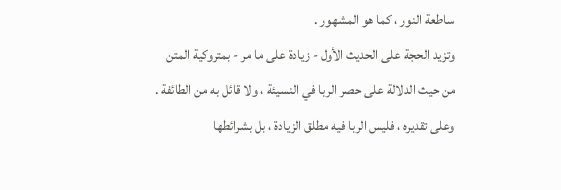ساطعة النور ، كما هو المشهور .
وتزيد الحجة على الحديث الأول - زيادة على ما مر - بمتروكية المتن
من حيث الدلالة على حصر الربا في النسيئة ، ولا قائل به من الطائفة .
وعلى تقديره ، فليس الربا فيه مطلق الزيادة ، بل بشرائطها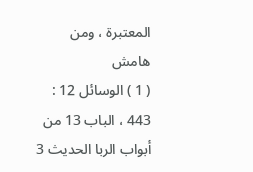المعتبرة ، ومن
هامش
( 1 ) الوسائل 12 : 443 ، الباب 13 من أبواب الربا الحديث 3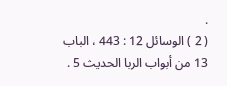.
( 2 ) الوسائل 12 : 443 ، الباب 13 من أبواب الربا الحديث 5 .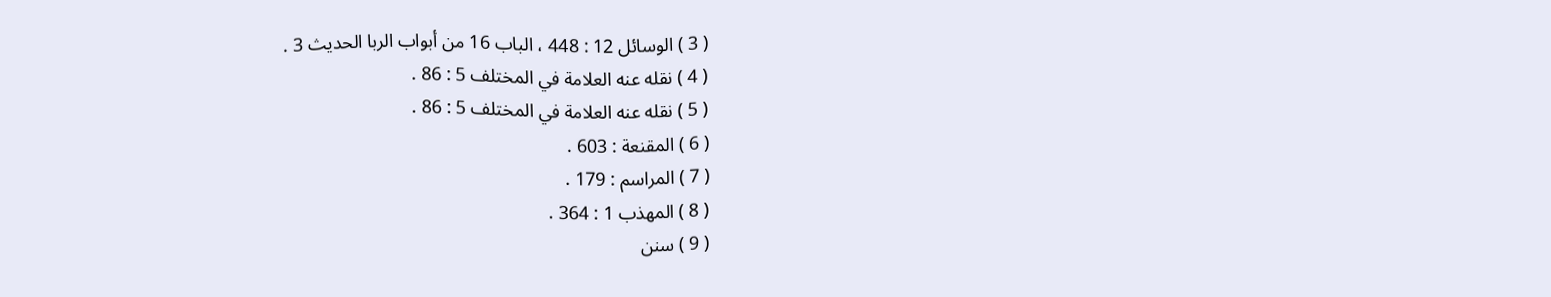( 3 ) الوسائل 12 : 448 ، الباب 16 من أبواب الربا الحديث 3 .
( 4 ) نقله عنه العلامة في المختلف 5 : 86 .
( 5 ) نقله عنه العلامة في المختلف 5 : 86 .
( 6 ) المقنعة : 603 .
( 7 ) المراسم : 179 .
( 8 ) المهذب 1 : 364 .
( 9 ) سنن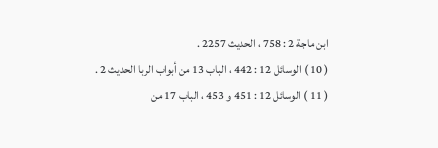ابن ماجة 2 : 758 ، الحديث 2257 .
( 10 ) الوسائل 12 : 442 ، الباب 13 من أبواب الربا الحديث 2 .
( 11 ) الوسائل 12 : 451 و 453 ، الباب 17 من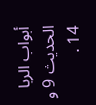أبواب الربا الحديث 9 و 14 .